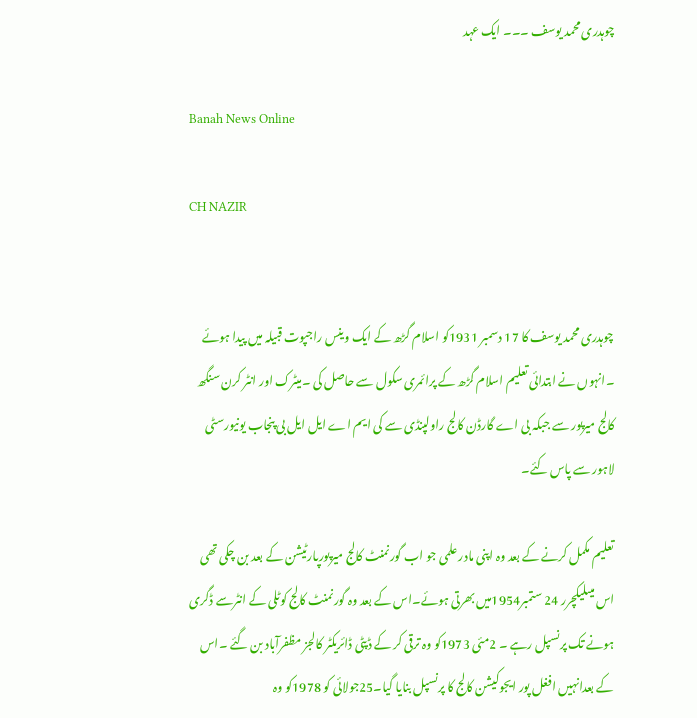چوہدری محمد یوسف ۔۔۔ ایک عہد

Banah News Online

CH NAZIR


چوہدری محمد یوسف کا 17 دسمبر 1931کو اسلام گڑھ کے ایک وینس راجپوت قبیلہ میں پیدا ہوئے ۔انہوں نے ابتدائی تعلیم اسلام گڑھ کے پرائمری سکول سے حاصل کی ۔میٹرک اور انٹر کرن سنگھ کالج میرپور سے جبکہ بی اے گارڈن کالج راولپنڈی سے کی ایم اے ایل ایل بی پنجاب یونیورسٹی لاہور سے پاس کئے۔

تعلیم مکمل کرنے کے بعد وہ اپنی مادر علمی جو اب گورنمنٹ کالج میرپورپارٹیشن کے بعد بن چکی تھی اس میںلیکچرر 24 ستمبر1954میں بھرتی ہوئے۔اس کے بعد وہ گورنمنٹ کالج کوٹلی کے انٹرسے ڈگری ہونے تک پرنسپل رہے ۔ 2مئی 1973کو وہ ترقی کر کے ڈپٹی ڈائریکٹر کالجز مظفرآباد بن گئے ۔اس کے بعدانہیں افغل پور ایجوکیشن کالج کا پرنسپل بنایا گیا۔25جولائی کو 1978کو وہ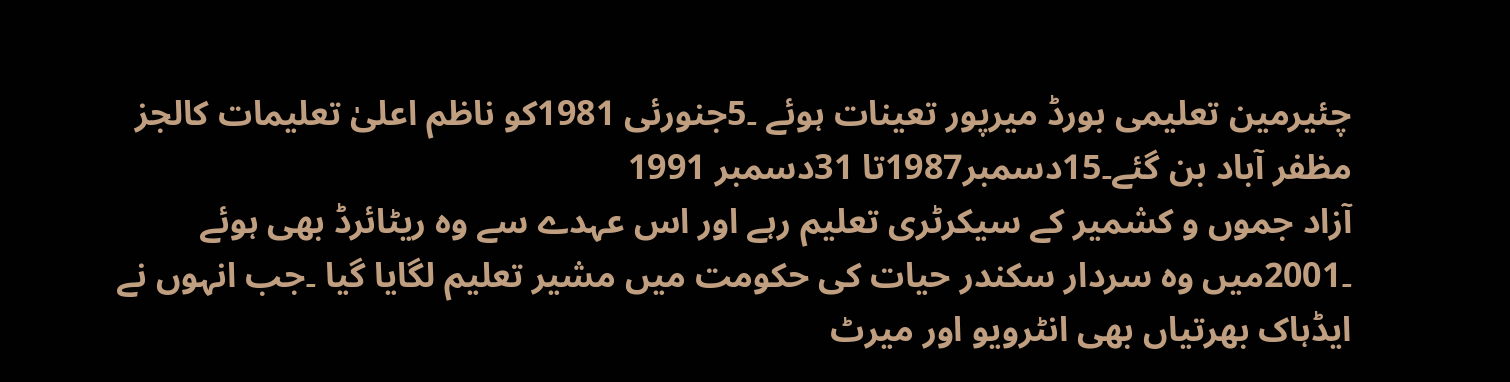چئیرمین تعلیمی بورڈ میرپور تعینات ہوئے ۔5جنورئی 1981کو ناظم اعلیٰ تعلیمات کالجز مظفر آباد بن گئے۔15دسمبر1987تا 31دسمبر 1991
آزاد جموں و کشمیر کے سیکرٹری تعلیم رہے اور اس عہدے سے وہ ریٹائرڈ بھی ہوئے ۔2001میں وہ سردار سکندر حیات کی حکومت میں مشیر تعلیم لگایا گیا ۔جب انہوں نے ایڈہاک بھرتیاں بھی انٹرویو اور میرٹ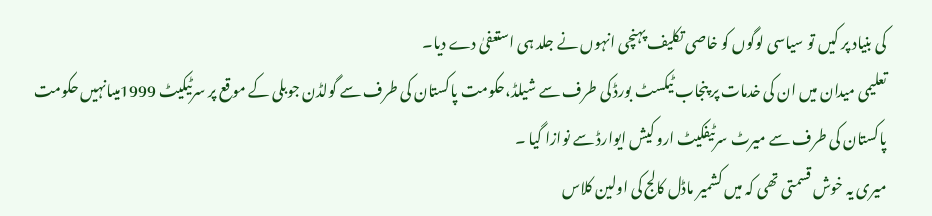کی بنیاد پر کیں تو سیاسی لوگوں کو خاصی تکلیف پہنچی انہوں نے جلد ہی استعفیٰ دے دیا۔
تعلیمی میدان میں ان کی خدمات پر پنجاب ٹیکسٹ بورڈ کی طرف سے شیلڈ،حکومت پاکستان کی طرف سے گولڈن جوبلی کے موقع پر سرٹیکیٹ 1999میںانہیں حکومت پاکستان کی طرف سے میرٹ سرٹیفکیٹ ارو کیش ایوارڈ سے نوازا گیا ۔
میری یہ خوش قسمتی تھی کہ میں کشمیر ماڈل کالج کی اولین کلاس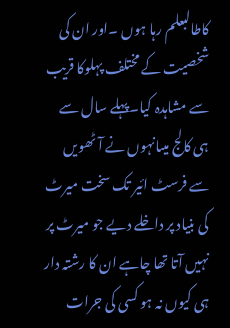کاطالبعلم رہا ہوں ۔اور ان کی شخصیت کے مختلف پہلوکا قریب سے مشاہدہ کیا۔پہلے سال سے ہی کالج میںانہوں نے آٹھویں سے فرسٹ ائیر تک سخت میرٹ کی بنیاد پر داخلے دیے جو میرٹ پر نہیں آتا تھا چاہے ان کا رشتہ دار ہی کیوں نہ ہو کسی کی جرات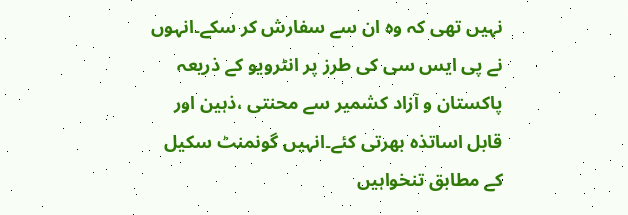نہیں تھی کہ وہ ان سے سفارش کر سکے۔انہوں نے پی ایس سی کی طرز پر انٹرویو کے ذریعہ پاکستان و آزاد کشمیر سے محنتی ،ذہین اور قابل اساتذہ بھرتی کئے۔انہیں گونمنٹ سکیل کے مطابق تنخواہیں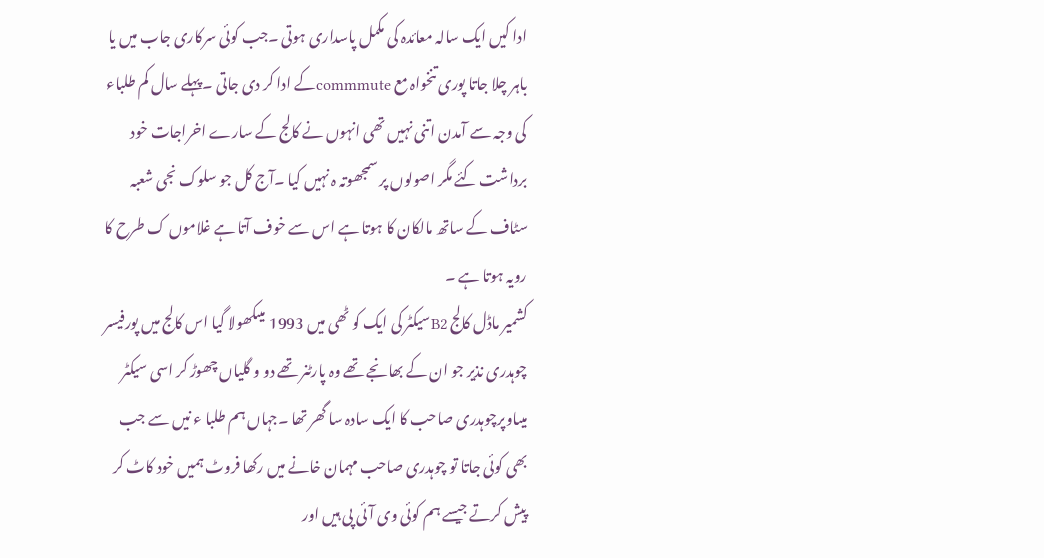ادا کیں ایک سالہ معائدہ کی مکمل پاسداری ہوتی ۔جب کوئی سرکاری جاب میں یا باہر چلا جاتا پوری تنخواہ مع commmuteکے ادا کر دی جاتی ۔پہلے سال کم طلباء کی وجہ سے آمدن اتنی نہیں تھی انہوں نے کالج کے سارے اخراجات خود برداشت کئے مگر اصولوں پر سمجھوتہ ہ نہیں کیا ۔آج کل جو سلوک نجی شعبہ سٹاف کے ساتھ مالکان کا ہوتا ہے اس سے خوف آتا ہے غلاموں ک طرح کا رویہ ہوتا ہے ۔
کشمیر ماڈل کالج B2سیکٹر کی ایک کو ٹھی میں 1993 میںکھولا گیا اس کالج میں پورفیسر چوہدری نذیر جو ان کے بھانجے تھے وہ پارٹنر تھے دو و گلیاں چھوڑ کر اسی سیکٹر میںاوپرچوہدری صاحب کا ایک سادہ سا گھر تھا ۔جہاں ہم طلبا ء نیں سے جب بھی کوئی جاتا تو چوہدری صاحب مہمان خانے میں رکھا فروٹ ہمیں خود کاٹ کر پیش کرتے جیسے ہم کوئی وی آئی پی ہیں اور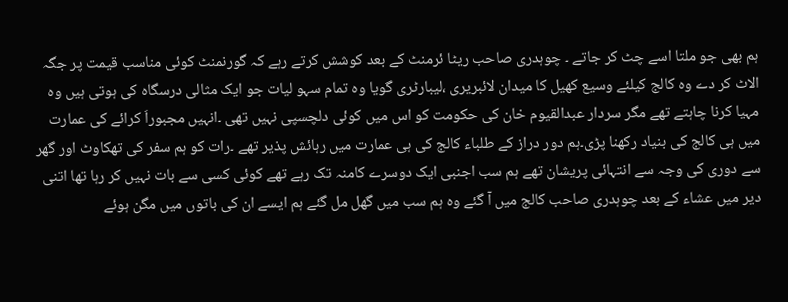ہم بھی جو ملتا اسے چٹ کر جاتے ۔ چوہدری صاحب ریٹا ئرمنٹ کے بعد کوشش کرتے رہے کہ گورنمنٹ کوئی مناسب قیمت پر جگہ الاٹ کر دے وہ کالج کیلئے وسیع کھیل کا میدان لائبریری ،لیبارٹری گویا وہ تمام سہو لیات جو ایک مثالی درسگاہ کی ہوتی ہیں وہ مہیا کرنا چاہتے تھے مگر سردار عبدالقیوم خان کی حکومت کو اس میں کوئی دلچسپی نہیں تھی ۔انہیں مجبوراَ کرائے کی عمارت میں ہی کالج کی بنیاد رکھنا پڑی۔ہم دور دراز کے طلباء کالج کی ہی عمارت میں رہائش پذیر تھے ۔رات کو ہم سفر کی تھکاوٹ اور گھر سے دوری کی وجہ سے انتہائی پریشان تھے ہم سب اجنبی ایک دوسرے کامنہ تک رہے تھے کوئی کسی سے بات نہیں کر رہا تھا اتنی دیر میں عشاء کے بعد چوہدری صاحب کالج میں آ گئے وہ ہم سب میں گھل مل گئے ہم ایسے ان کی باتوں میں مگن ہوئے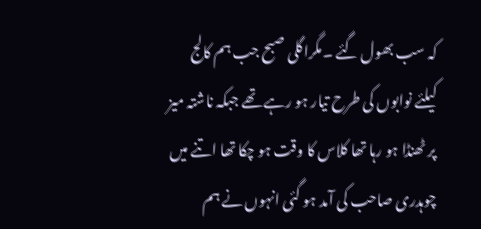کہ سب بھول گئے ۔مگراگلی صبح جب ہم کالج کیلئے نوابوں کی طرح تیار ہو رہے تھے جبکہ ناشتہ میز پر ٹھنڈا ہو رہا تھا کلاس کا وقت ہو چکا تھا اتنے میں چوہدری صاحب کی آمد ہو گئی انہوں نے ہم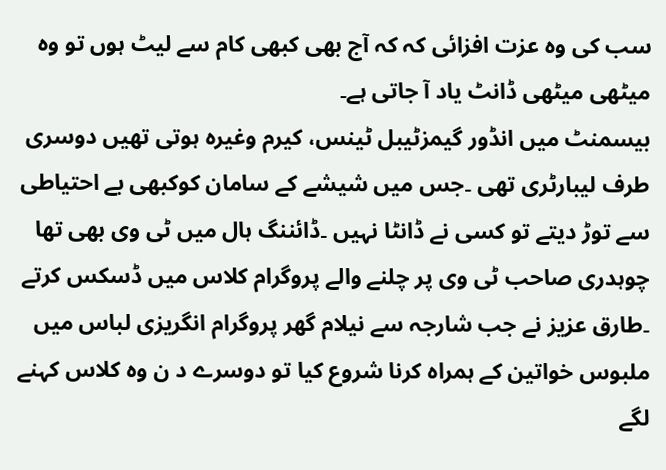سب کی وہ عزت افزائی کہ کہ آج بھی کبھی کام سے لیٹ ہوں تو وہ میٹھی میٹھی ڈانٹ یاد آ جاتی ہے۔
بیسمنٹ میں انڈور گیمزٹیبل ٹینس، کیرم وغیرہ ہوتی تھیں دوسری طرف لیبارٹری تھی ۔جس میں شیشے کے سامان کوکبھی بے احتیاطی سے توڑ دیتے تو کسی نے ڈانٹا نہیں ۔ڈائننگ ہال میں ٹی وی بھی تھا چوہدری صاحب ٹی وی پر چلنے والے پروگرام کلاس میں ڈسکس کرتے ۔طارق عزیز نے جب شارجہ سے نیلام گھر پروگرام انگریزی لباس میں ملبوس خواتین کے ہمراہ کرنا شروع کیا تو دوسرے د ن وہ کلاس کہنے لگے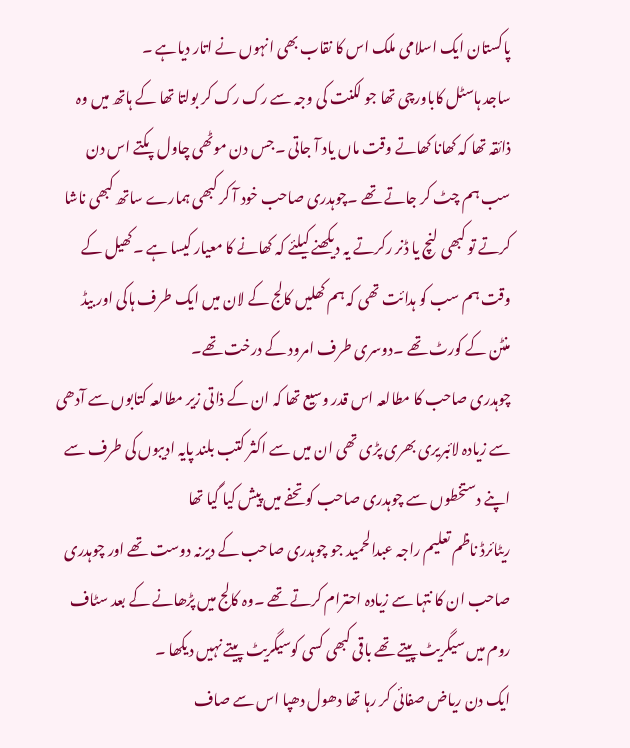پاکستان ایک اسلامی ملک اس کا نقاب بھی انہوں نے اتار دیاہے ۔
ساجد ہاسٹل کاباورچی تھا جو لکنت کی وجہ سے رک رک کر بولتا تھا کے ہاتھ میں وہ ذائقہ تھا کہ کھانا کھاتے وقت ماں یاد آ جاتی ۔جس دن موٹھی چاول پکتے اس دن سب ہم چٹ کر جاتے تھے ۔چوہدری صاحب خود آ کر کبھی ہمارے ساتھ کبھی ناشا کرتے تو کبھی لنچ یا ڈنر رکرتے یہ دیکھنے کیلئے کہ کھانے کا معیار کیسا ہے ۔کھیل کے وقت ہم سب کو ہدائت تھی کہ ہم کھلیں کالج کے لان میں ایک طرف ہاکی اور بیڈ منٹن کے کورٹ تھے ۔دوسری طرف امرود کے درخت تھے۔
چوہدری صاحب کا مطالعہ اس قدر وسیع تھا کہ ان کے ذاتی زیر مطالعہ کتابوں سے آدھی سے زیادہ لائبریری بھری پڑی تھی ان میں سے اکثر کتب بلند پایہ ادیبوں کی طرف سے اپنے دستخطوں سے چوہدری صاحب کو تحفے میں پیش کیا گیا تھا
ریٹائرڈ ناظم تعلیم راجہ عبدالحمید جو چوہدری صاحب کے دیرنہ دوست تھے اور چوہدری صاحب ان کا نتہا سے زیادہ احترام کرتے تھے ۔وہ کالج میں پڑھانے کے بعد سٹاف روم میں سیگریٹ پیتے تھے باقی کبھی کسی کوسیگریٹ پیتے نہیں دیکھا ۔
ایک دن ریاض صفائی کر رہا تھا دھول دھپا اس سے صاف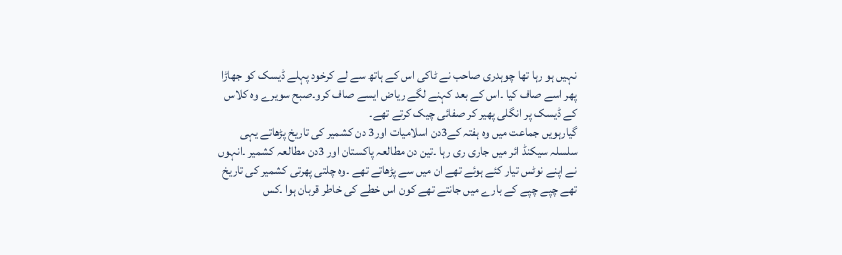نہیں ہو رہا تھا چوہدری صاحب نے ٹاکی اس کے ہاتھ سے لے کرخود پہلے ڈیسک کو جھاڑا پھر اسے صاف کیا ۔اس کے بعد کہنے لگے ریاض ایسے صاف کرو۔صبح سویرے وہ کلاس کے ڈیسک پر انگلی پھیر کر صفائی چیک کرتے تھے۔
گیارہویں جماعت میں وہ ہفتہ کے3دن اسلامیات اور3 دن کشمیر کی تاریخ پڑھاتے یہی سلسلہ سیکنڈ ائر میں جاری ری رہا ۔تین دن مطالعہ پاکستان اور 3دن مطالعہ کشمیر ۔انہوں نے اپنے نوٹس تیار کئے ہوئے تھے ان میں سے پڑھاتے تھے ۔وہ چلتی پھرتی کشمیر کی تاریخ تھے چپے چپے کے بارے میں جانتے تھے کون اس خطے کی خاطر قربان ہوا ۔کس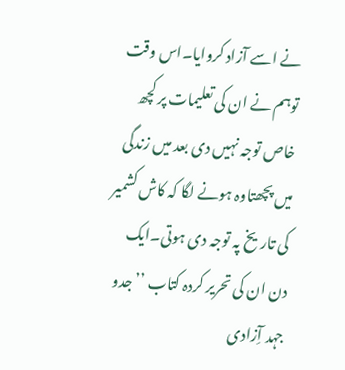نے اسے آزاد کروایا۔اس وقت توہم نے ان کی تعلیمات پر کچھ خاص توجہ نہیں دی بعد میں زندگی میں پچھتاوہ ہونے لگا کہ کاش کشمیر کی تاریخ پہ توجہ دی ہوتی۔ایک دن ان کی تحریر کردہ کتاب ’’جدو جہد آِزادی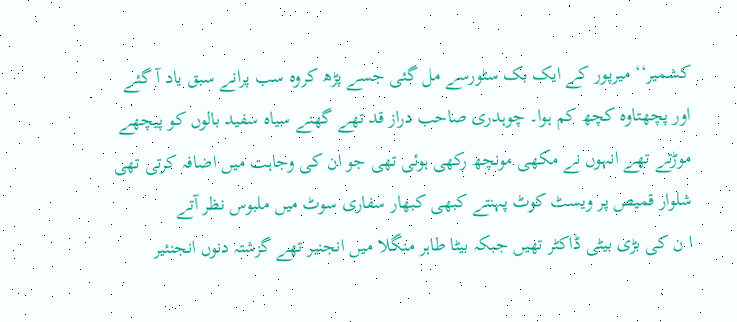کشمیر‘‘ میرپور کے ایک بک سٹورسے مل گئی جسے پڑھ کروہ سب پرانے سبق یاد آ گئے اور پچھتاوہ کچھ کم ہوا۔ چوہدری صاحب دراز قد تھے گھنے سیاہ سفید بالوں کو پیچھے موڑتے تھے انہوں نے مکھی مونچھ رکھی ہوئی تھی جو ان کی وجاہت میں اضافہ کرتی تھی شلوار قمیص پر ویسٹ کوٹ پہنتے کبھی کبھار سفاری سوٹ میں ملبوس نظر آتے
ا ن کی بڑی بیٹی ڈاکٹر تھیں جبکہ بیٹا طاہر منگلا میں انجنیر تھے گزشتہ دنوں انجنئیر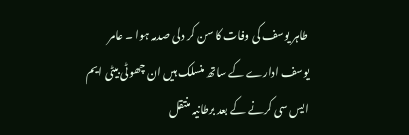طاہر یوسف کی وفات کا سن کر دلی صدمہ ہوا ۔ عامر یوسف ادارے کے ساتھ منسلک ہیں ان چھوٹی بیٹی ایم ایس سی کرنے کے بعد برطانیہ منتقل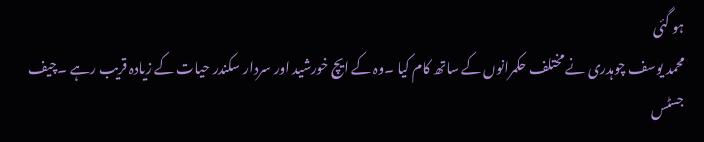ہو گئی
محمد یوسف چوہدری نے مختلف حکمرانوں کے ساتھ کام کیا ۔وہ کے ایچ خورشید اور سردار سکندر حیات کے زیادہ قریب رہے ۔چیف جسٹس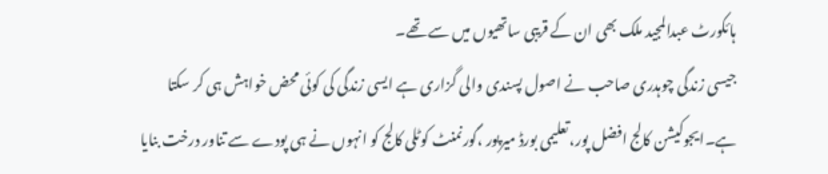ہائکورٹ عبدالمجید ملک بھی ان کے قریبی ساتھیوں میں سے تھے۔
جیسی زندگی چوہدری صاحب نے اصول پسندی والی گزاری ہے ایسی زندگی کی کوئی محض خواہش ہی کر سکتا ہے۔ایجوکیشن کالج افضل پور،تعلیمی بورڈ میرپور ،گورنمنٹ کوٹلی کالج کو انہوں نے ہی پودے سے تناور درخت بنایا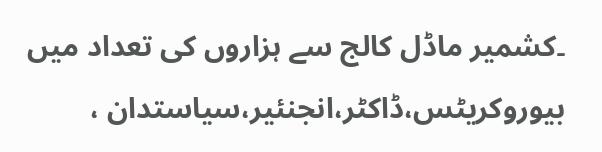۔کشمیر ماڈل کالج سے ہزاروں کی تعداد میں بیوروکریٹس،ڈاکٹر،انجنئیر،سیاستدان ،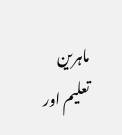ماہرین تعلیم اور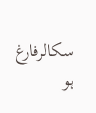سکالرفارغ ہو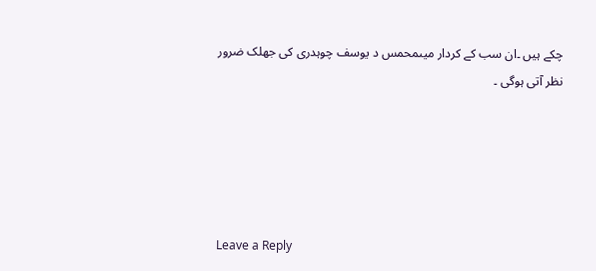چکے ہیں ۔ان سب کے کردار میںمحمس د یوسف چوہدری کی جھلک ضرور نظر آتی ہوگی ۔





Leave a Reply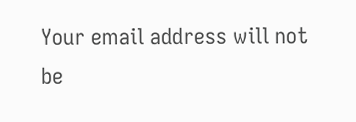Your email address will not be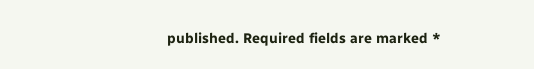published. Required fields are marked *